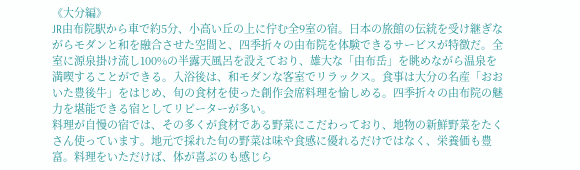《大分編》
JR由布院駅から車で約5分、小高い丘の上に佇む全9室の宿。日本の旅館の伝統を受け継ぎながらモダンと和を融合させた空間と、四季折々の由布院を体験できるサービスが特徴だ。全室に源泉掛け流し100%の半露天風呂を設えており、雄大な「由布岳」を眺めながら温泉を満喫することができる。入浴後は、和モダンな客室でリラックス。食事は大分の名産「おおいた豊後牛」をはじめ、旬の食材を使った創作会席料理を愉しめる。四季折々の由布院の魅力を堪能できる宿としてリピーターが多い。
料理が自慢の宿では、その多くが食材である野菜にこだわっており、地物の新鮮野菜をたくさん使っています。地元で採れた旬の野菜は味や食感に優れるだけではなく、栄養価も豊富。料理をいただけば、体が喜ぶのも感じら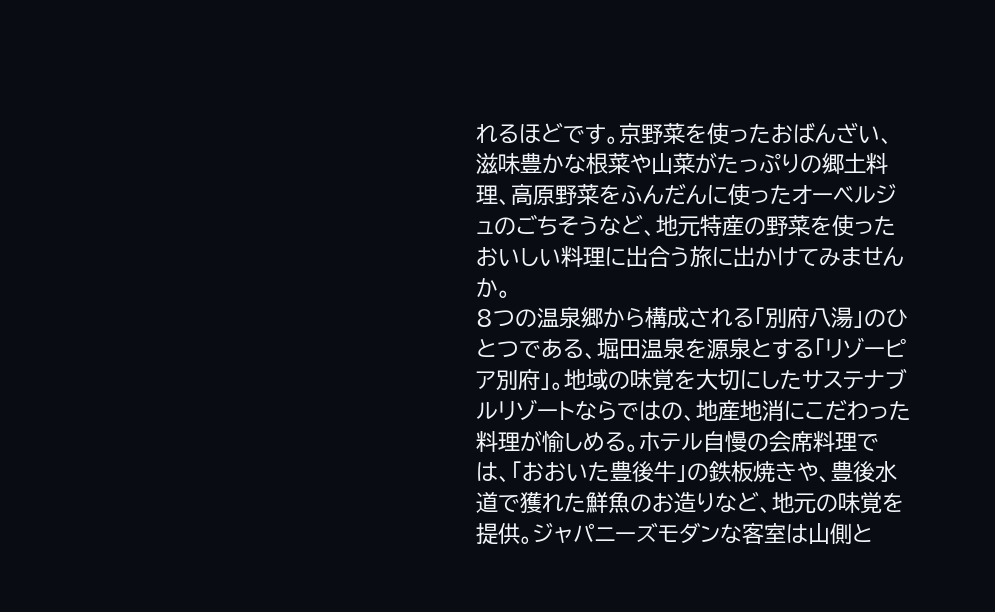れるほどです。京野菜を使ったおばんざい、滋味豊かな根菜や山菜がたっぷりの郷土料理、高原野菜をふんだんに使ったオーベルジュのごちそうなど、地元特産の野菜を使ったおいしい料理に出合う旅に出かけてみませんか。
8つの温泉郷から構成される「別府八湯」のひとつである、堀田温泉を源泉とする「リゾーピア別府」。地域の味覚を大切にしたサステナブルリゾートならではの、地産地消にこだわった料理が愉しめる。ホテル自慢の会席料理では、「おおいた豊後牛」の鉄板焼きや、豊後水道で獲れた鮮魚のお造りなど、地元の味覚を提供。ジャパニーズモダンな客室は山側と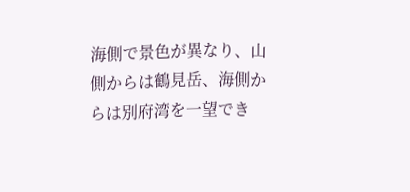海側で景色が異なり、山側からは鶴見岳、海側からは別府湾を一望でき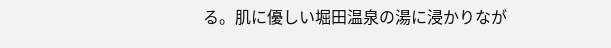る。肌に優しい堀田温泉の湯に浸かりなが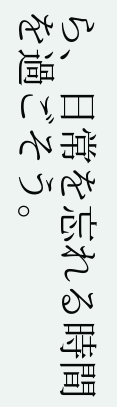ら、日常を忘れる時間を過ごそう。